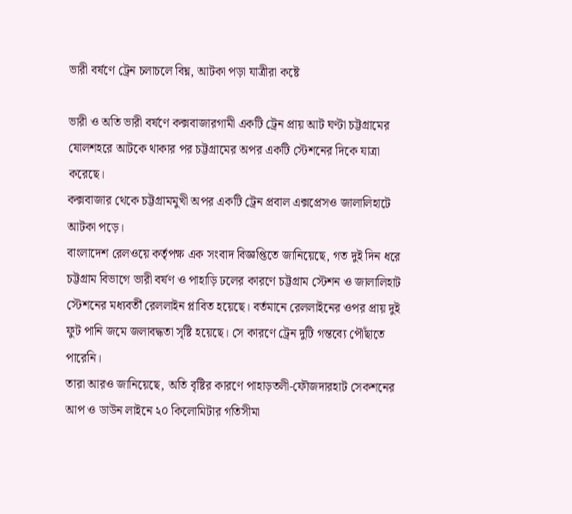ভারী বর্ষণে ট্রেন চলাচলে বিঘ্ন, আটকা পড়া যাত্রীরা কষ্টে

ভারী ও অতি ভারী বর্ষণে কক্সবাজারগামী একটি ট্রেন প্রায় আট ঘণ্টা চট্টগ্রামের ষোলশহরে আটকে থাকার পর চট্টগ্রামের অপর একটি স্টেশনের দিকে যাত্রা করেছে।
কক্সবাজার থেকে চট্টগ্রামমুখী অপর একটি ট্রেন প্রবাল এক্সপ্রেসও জালালিহাটে আটকা পড়ে।
বাংলাদেশ রেলওয়ে কর্তৃপক্ষ এক সংবাদ বিজ্ঞপ্তিতে জানিয়েছে, গত দুই দিন ধরে চট্টগ্রাম বিভাগে ভারী বর্ষণ ও পাহাড়ি ঢলের কারণে চট্টগ্রাম স্টেশন ও জালালিহাট স্টেশনের মধ্যবর্তী রেললাইন প্লাবিত হয়েছে। বর্তমানে রেললাইনের ওপর প্রায় দুই ফুট পানি জমে জলাবদ্ধতা সৃষ্টি হয়েছে। সে কারণে ট্রেন দুটি গন্তব্যে পৌঁছাতে পারেনি।
তারা আরও জানিয়েছে, অতি বৃষ্টির কারণে পাহাড়তলী-ফৌজদারহাট সেকশনের আপ ও ডাউন লাইনে ২০ কিলোমিটার গতিসীমা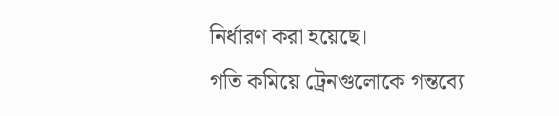নির্ধারণ করা হয়েছে।
গতি কমিয়ে ট্রেনগুলোকে গন্তব্যে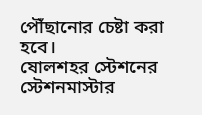পৌঁছানোর চেষ্টা করা হবে।
ষোলশহর স্টেশনের স্টেশনমাস্টার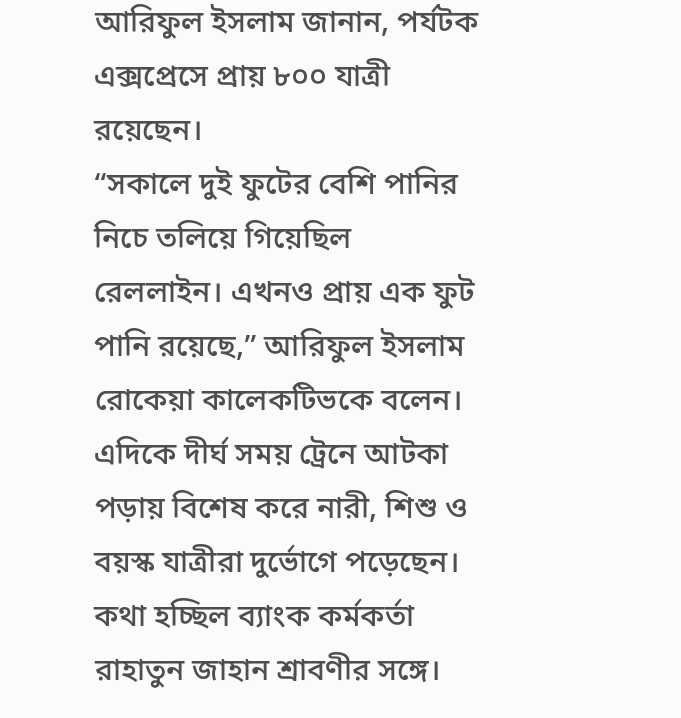আরিফুল ইসলাম জানান, পর্যটক এক্সপ্রেসে প্রায় ৮০০ যাত্রী রয়েছেন।
“সকালে দুই ফুটের বেশি পানির নিচে তলিয়ে গিয়েছিল রেললাইন। এখনও প্রায় এক ফুট পানি রয়েছে,” আরিফুল ইসলাম রোকেয়া কালেকটিভকে বলেন।
এদিকে দীর্ঘ সময় ট্রেনে আটকা পড়ায় বিশেষ করে নারী, শিশু ও বয়স্ক যাত্রীরা দুর্ভোগে পড়েছেন।
কথা হচ্ছিল ব্যাংক কর্মকর্তা রাহাতুন জাহান শ্রাবণীর সঙ্গে।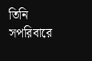তিনি সপরিবারে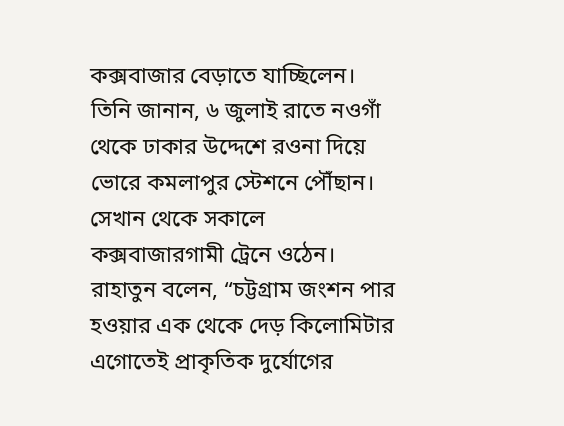কক্সবাজার বেড়াতে যাচ্ছিলেন।
তিনি জানান, ৬ জুলাই রাতে নওগাঁ থেকে ঢাকার উদ্দেশে রওনা দিয়ে ভোরে কমলাপুর স্টেশনে পৌঁছান। সেখান থেকে সকালে কক্সবাজারগামী ট্রেনে ওঠেন।
রাহাতুন বলেন, “চট্টগ্রাম জংশন পার হওয়ার এক থেকে দেড় কিলোমিটার এগোতেই প্রাকৃতিক দুর্যোগের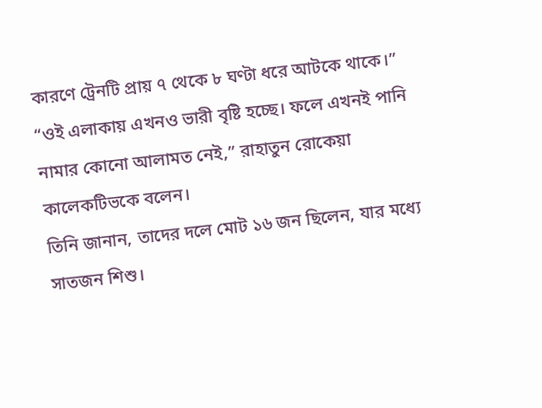কারণে ট্রেনটি প্রায় ৭ থেকে ৮ ঘণ্টা ধরে আটকে থাকে।”
“ওই এলাকায় এখনও ভারী বৃষ্টি হচ্ছে। ফলে এখনই পানি নামার কোনো আলামত নেই,” রাহাতুন রোকেয়া কালেকটিভকে বলেন।
তিনি জানান, তাদের দলে মোট ১৬ জন ছিলেন, যার মধ্যে সাতজন শিশু।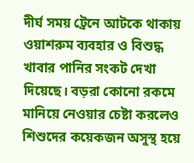দীর্ঘ সময় ট্রেনে আটকে থাকায় ওয়াশরুম ব্যবহার ও বিশুদ্ধ খাবার পানির সংকট দেখা দিয়েছে। বড়রা কোনো রকমে মানিয়ে নেওয়ার চেষ্টা করলেও শিশুদের কয়েকজন অসুস্থ হয়ে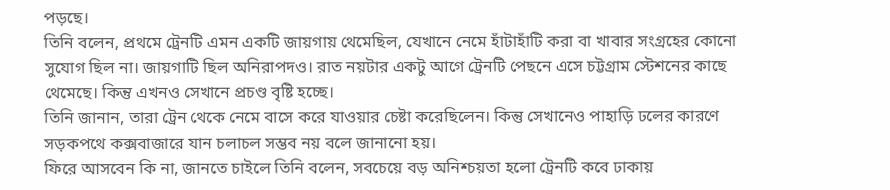পড়ছে।
তিনি বলেন, প্রথমে ট্রেনটি এমন একটি জায়গায় থেমেছিল, যেখানে নেমে হাঁটাহাঁটি করা বা খাবার সংগ্রহের কোনো সুযোগ ছিল না। জায়গাটি ছিল অনিরাপদও। রাত নয়টার একটু আগে ট্রেনটি পেছনে এসে চট্টগ্রাম স্টেশনের কাছে থেমেছে। কিন্তু এখনও সেখানে প্রচণ্ড বৃষ্টি হচ্ছে।
তিনি জানান, তারা ট্রেন থেকে নেমে বাসে করে যাওয়ার চেষ্টা করেছিলেন। কিন্তু সেখানেও পাহাড়ি ঢলের কারণে সড়কপথে কক্সবাজারে যান চলাচল সম্ভব নয় বলে জানানো হয়।
ফিরে আসবেন কি না, জানতে চাইলে তিনি বলেন, সবচেয়ে বড় অনিশ্চয়তা হলো ট্রেনটি কবে ঢাকায়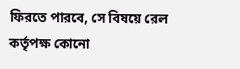ফিরতে পারবে, সে বিষয়ে রেল কর্তৃপক্ষ কোনো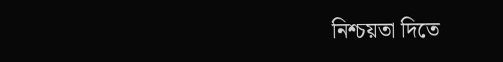নিশ্চয়তা দিতে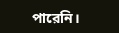পারেনি।